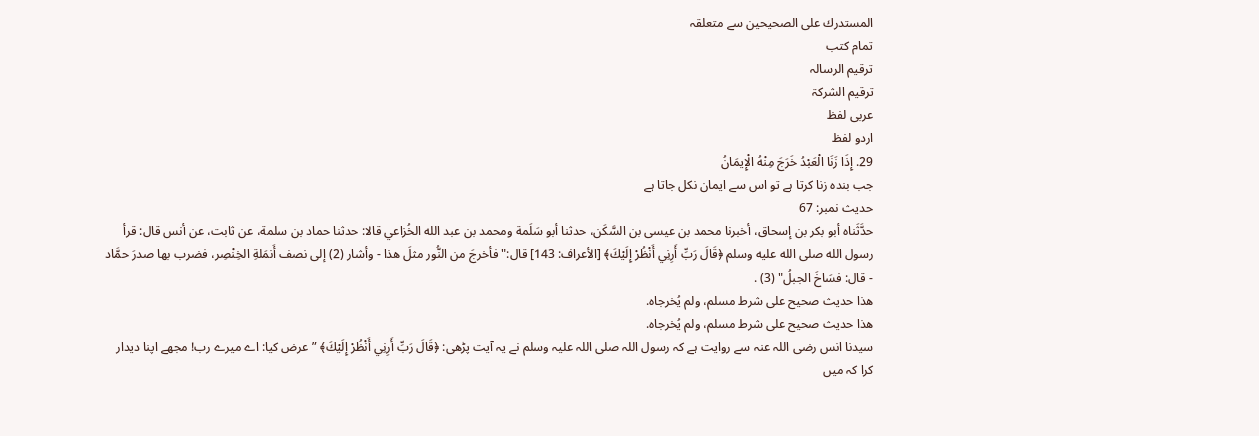المستدرك على الصحيحين سے متعلقہ
تمام کتب
ترقیم الرسالہ
ترقيم الشرکۃ
عربی لفظ
اردو لفظ
29. إِذَا زَنَا الْعَبْدُ خَرَجَ مِنْهُ الْإِيمَانُ
جب بندہ زنا کرتا ہے تو اس سے ایمان نکل جاتا ہے
حدیث نمبر: 67
حدَّثَناه أبو بكر بن إسحاق، أخبرنا محمد بن عيسى بن السَّكَن، حدثنا أبو سَلَمة ومحمد بن عبد الله الخُزاعي قالا: حدثنا حماد بن سلمة، عن ثابت، عن أنس قال: قرأ رسول الله صلى الله عليه وسلم ﴿قَالَ رَبِّ أَرِنِي أَنْظُرْ إِلَيْكَ﴾ [الأعراف: 143] قال:"فأخرجَ من النُّور مثلَ هذا - وأشار (2) إلى نصف أَنمَلةِ الخِنْصِر، فضرب بها صدرَ حمَّاد - قال: فسَاخَ الجبلُ" (3) .
هذا حديث صحيح على شرط مسلم، ولم يُخرجاه.
هذا حديث صحيح على شرط مسلم، ولم يُخرجاه.
سیدنا انس رضی اللہ عنہ سے روایت ہے کہ رسول اللہ صلی اللہ علیہ وسلم نے یہ آیت پڑھی: ﴿قَالَ رَبِّ أَرِنِي أَنْظُرْ إِلَيْكَ﴾ ”عرض کیا: اے میرے رب! مجھے اپنا دیدار کرا کہ میں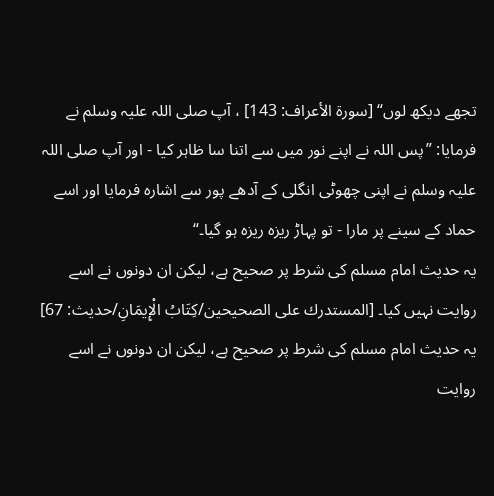تجھے دیکھ لوں“ [سورة الأعراف: 143] ، آپ صلی اللہ علیہ وسلم نے فرمایا: ”پس اللہ نے اپنے نور میں سے اتنا سا ظاہر کیا - اور آپ صلی اللہ علیہ وسلم نے اپنی چھوٹی انگلی کے آدھے پور سے اشارہ فرمایا اور اسے حماد کے سینے پر مارا - تو پہاڑ ریزہ ریزہ ہو گیا۔“
یہ حدیث امام مسلم کی شرط پر صحیح ہے، لیکن ان دونوں نے اسے روایت نہیں کیا۔ [المستدرك على الصحيحين/كِتَابُ الْإِيمَانِ/حدیث: 67]
یہ حدیث امام مسلم کی شرط پر صحیح ہے، لیکن ان دونوں نے اسے روایت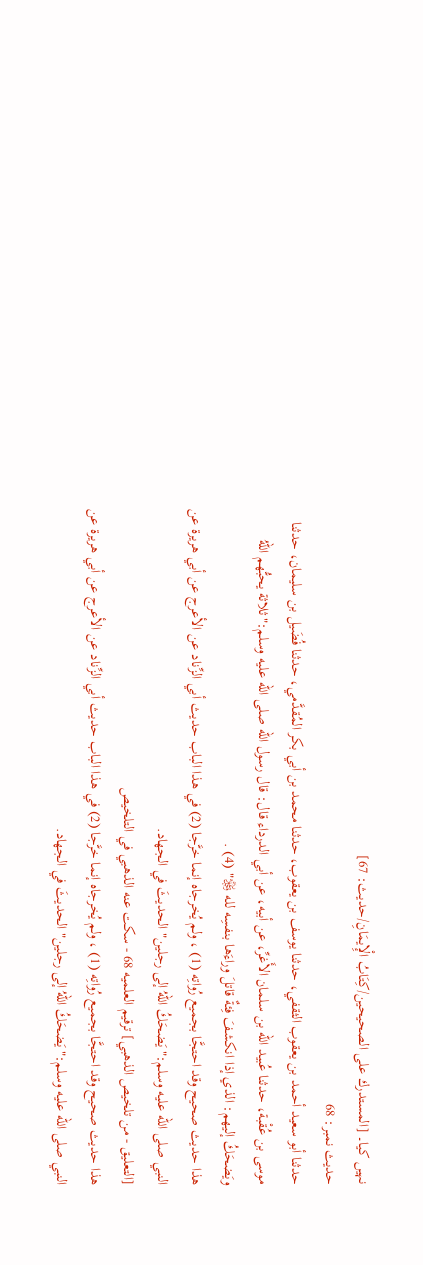نہیں کیا۔ [المستدرك على الصحيحين/كِتَابُ الْإِيمَانِ/حدیث: 67]
حدیث نمبر: 68
حدثنا أبو سعيد أحمد بن يعقوب الثقفي، حدثنا يوسف بن يعقوب، حدثنا محمد بن أبي بكر المُقدَّمي، حدثنا فُضَيل بن سليمان، حدثنا موسى بن عُقْبة، حدثنا عُبيد الله بن سلمان الأَغرِّ، عن أبيه، عن أبي الدرداء قال: قال رسول الله صلى الله عليه وسلم:"ثلاثة يحبُّهم اللهُ ويَضحَكُ إليهم: الذي إذا انكشفَ فِئةٌ قاتلَ وراءَها بنفسِه لله ﷿" (4) .
هذا حديث صحيح وقد احتجَّا بجميع رُواتِه (1) ، ولم يُخرجاه إنما خرَّجا (2) في هذا الباب حديث أبي الزِّناد عن الأعرج عن أبي هريرة عن النبي صلى الله عليه وسلم:"يَضحَكُ اللهُ إلى رجلين" الحديثَ في الجهاد.
[التعليق - من تلخيص الذهبي] ترقيم العلميه 68 - سكت عنه الذهبي في التلخيص
هذا حديث صحيح وقد احتجَّا بجميع رُواتِه (1) ، ولم يُخرجاه إنما خرَّجا (2) في هذا الباب حديث أبي الزِّناد عن الأعرج عن أبي هريرة عن النبي صلى الله عليه وسلم:"يَضحَكُ اللهُ إلى رجلين" الحديثَ في الجهاد.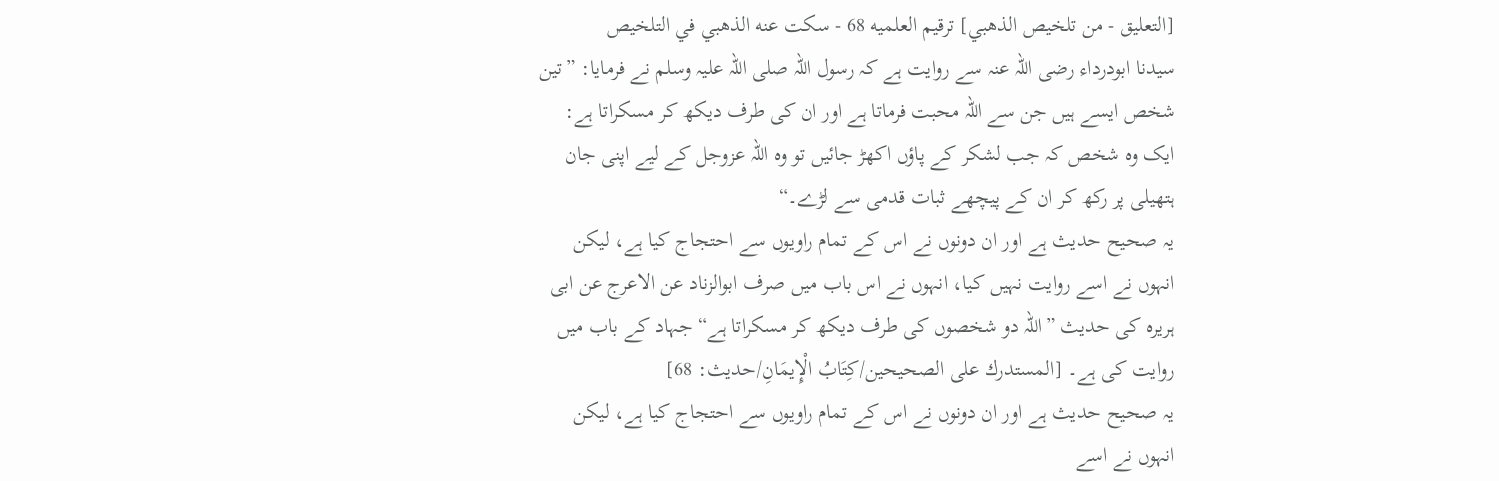[التعليق - من تلخيص الذهبي] ترقيم العلميه 68 - سكت عنه الذهبي في التلخيص
سیدنا ابودرداء رضی اللہ عنہ سے روایت ہے کہ رسول اللہ صلی اللہ علیہ وسلم نے فرمایا: ”تین شخص ایسے ہیں جن سے اللہ محبت فرماتا ہے اور ان کی طرف دیکھ کر مسکراتا ہے: ایک وہ شخص کہ جب لشکر کے پاؤں اکھڑ جائیں تو وہ اللہ عزوجل کے لیے اپنی جان ہتھیلی پر رکھ کر ان کے پیچھے ثبات قدمی سے لڑے۔“
یہ صحیح حدیث ہے اور ان دونوں نے اس کے تمام راویوں سے احتجاج کیا ہے، لیکن انہوں نے اسے روایت نہیں کیا، انہوں نے اس باب میں صرف ابوالزناد عن الاعرج عن ابی ہریرہ کی حدیث ”اللہ دو شخصوں کی طرف دیکھ کر مسکراتا ہے“ جہاد کے باب میں روایت کی ہے۔ [المستدرك على الصحيحين/كِتَابُ الْإِيمَانِ/حدیث: 68]
یہ صحیح حدیث ہے اور ان دونوں نے اس کے تمام راویوں سے احتجاج کیا ہے، لیکن انہوں نے اسے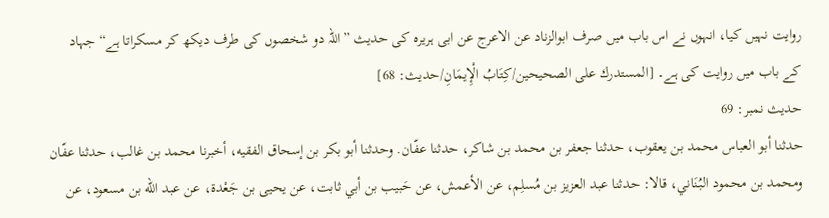روایت نہیں کیا، انہوں نے اس باب میں صرف ابوالزناد عن الاعرج عن ابی ہریرہ کی حدیث ”اللہ دو شخصوں کی طرف دیکھ کر مسکراتا ہے“ جہاد کے باب میں روایت کی ہے۔ [المستدرك على الصحيحين/كِتَابُ الْإِيمَانِ/حدیث: 68]
حدیث نمبر: 69
حدثنا أبو العباس محمد بن يعقوب، حدثنا جعفر بن محمد بن شاكر، حدثنا عفّان. وحدثنا أبو بكر بن إسحاق الفقيه، أخبرنا محمد بن غالب، حدثنا عفّان ومحمد بن محمود البُنَاني، قالا: حدثنا عبد العزيز بن مُسلِم، عن الأعمش، عن حَبيب بن أبي ثابت، عن يحيى بن جَعْدة، عن عبد الله بن مسعود، عن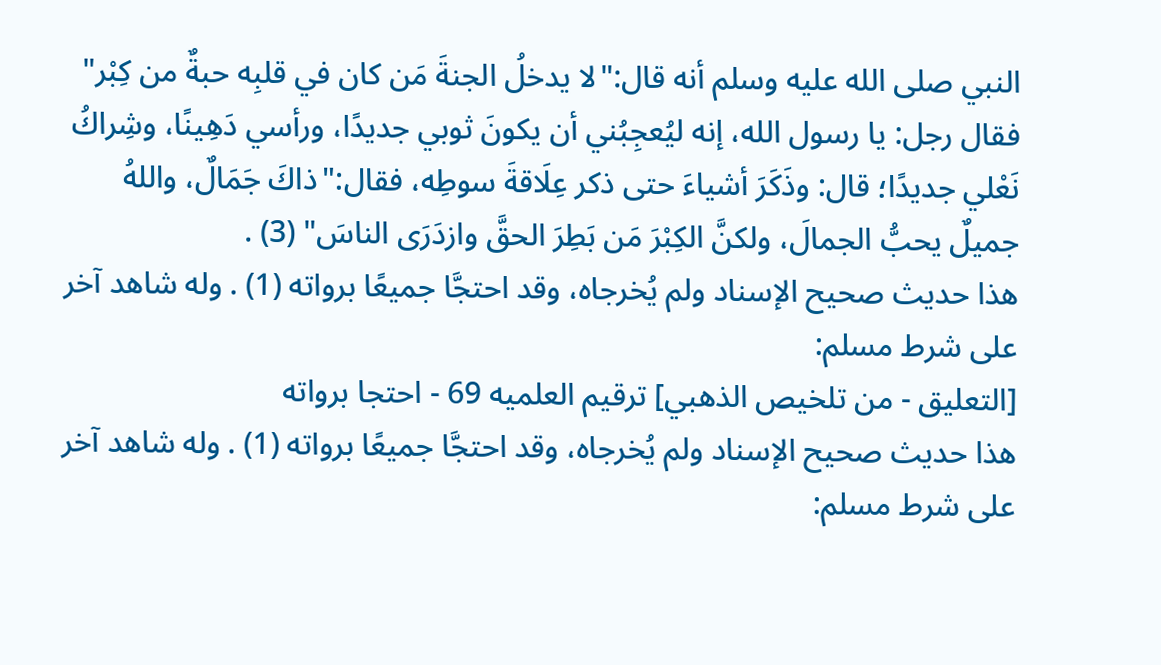النبي صلى الله عليه وسلم أنه قال:"لا يدخلُ الجنةَ مَن كان في قلبِه حبةٌ من كِبْر" فقال رجل: يا رسول الله، إنه ليُعجِبُني أن يكونَ ثوبي جديدًا، ورأسي دَهِينًا، وشِراكُ نَعْلي جديدًا؛ قال: وذَكَرَ أشياءَ حتى ذكر عِلَاقةَ سوطِه، فقال:"ذاكَ جَمَالٌ، واللهُ جميلٌ يحبُّ الجمالَ، ولكنَّ الكِبْرَ مَن بَطِرَ الحقَّ وازدَرَى الناسَ" (3) .
هذا حديث صحيح الإسناد ولم يُخرجاه، وقد احتجَّا جميعًا برواته (1) . وله شاهد آخر على شرط مسلم:
[التعليق - من تلخيص الذهبي] ترقيم العلميه 69 - احتجا برواته
هذا حديث صحيح الإسناد ولم يُخرجاه، وقد احتجَّا جميعًا برواته (1) . وله شاهد آخر على شرط مسلم: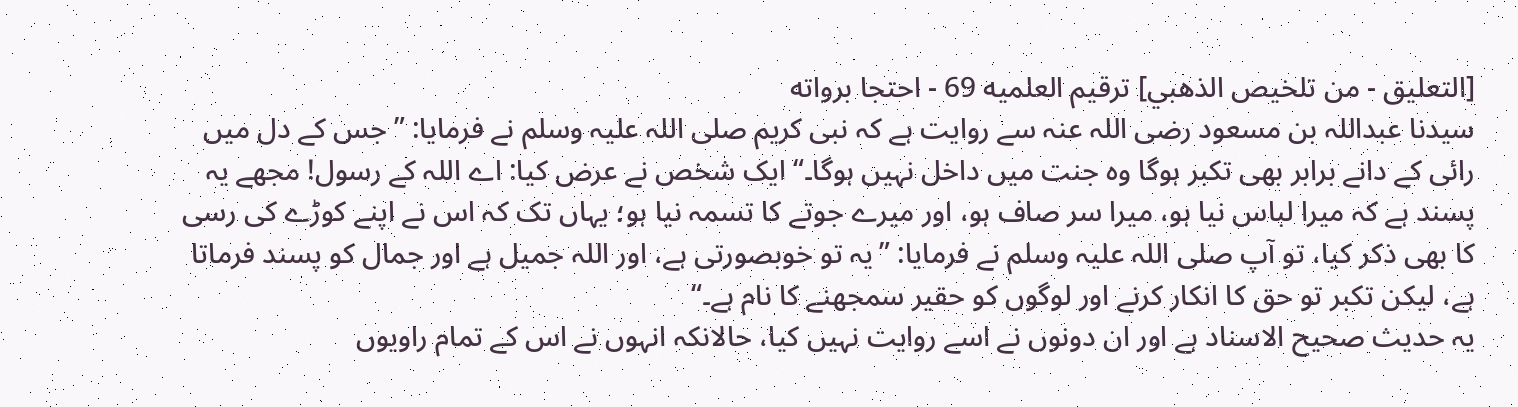[التعليق - من تلخيص الذهبي] ترقيم العلميه 69 - احتجا برواته
سیدنا عبداللہ بن مسعود رضی اللہ عنہ سے روایت ہے کہ نبی کریم صلی اللہ علیہ وسلم نے فرمایا: ”جس کے دل میں رائی کے دانے برابر بھی تکبر ہوگا وہ جنت میں داخل نہیں ہوگا۔“ ایک شخص نے عرض کیا: اے اللہ کے رسول! مجھے یہ پسند ہے کہ میرا لباس نیا ہو، میرا سر صاف ہو، اور میرے جوتے کا تسمہ نیا ہو؛ یہاں تک کہ اس نے اپنے کوڑے کی رسی کا بھی ذکر کیا، تو آپ صلی اللہ علیہ وسلم نے فرمایا: ”یہ تو خوبصورتی ہے، اور اللہ جمیل ہے اور جمال کو پسند فرماتا ہے، لیکن تکبر تو حق کا انکار کرنے اور لوگوں کو حقیر سمجھنے کا نام ہے۔“
یہ حدیث صحیح الاسناد ہے اور ان دونوں نے اسے روایت نہیں کیا، حالانکہ انہوں نے اس کے تمام راویوں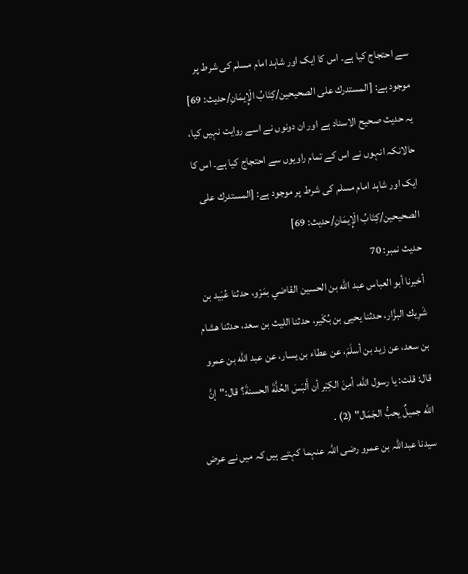سے احتجاج کیا ہے۔ اس کا ایک اور شاہد امام مسلم کی شرط پر موجود ہے: [المستدرك على الصحيحين/كِتَابُ الْإِيمَانِ/حدیث: 69]
یہ حدیث صحیح الاسناد ہے اور ان دونوں نے اسے روایت نہیں کیا، حالانکہ انہوں نے اس کے تمام راویوں سے احتجاج کیا ہے۔ اس کا ایک اور شاہد امام مسلم کی شرط پر موجود ہے: [المستدرك على الصحيحين/كِتَابُ الْإِيمَانِ/حدیث: 69]
حدیث نمبر: 70
أخبرنا أبو العباس عبد الله بن الحسين القاضي بمَرْو، حدثنا عُبَيد بن شَرِيك البزَّار، حدثنا يحيى بن بُكَير، حدثنا الليث بن سعد، حدثنا هشام بن سعد، عن زيد بن أسلَمَ، عن عطاء بن يسار، عن عبد الله بن عمرو قال: قلت: يا رسول الله، أمِنَ الكِبْر أن أَلبَسَ الحُلَّةَ الحسنةَ؟ قال:"إنَّ الله جميلٌ يحبُّ الجَمَال" (2) .
سیدنا عبداللہ بن عمرو رضی اللہ عنہما کہتے ہیں کہ میں نے عرض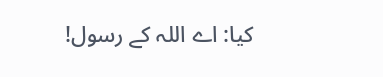کیا: اے اللہ کے رسول!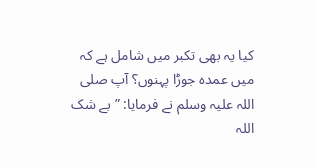کیا یہ بھی تکبر میں شامل ہے کہ میں عمدہ جوڑا پہنوں؟ آپ صلی اللہ علیہ وسلم نے فرمایا: ”بے شک اللہ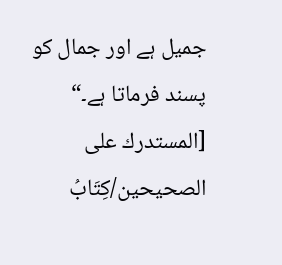جمیل ہے اور جمال کو پسند فرماتا ہے۔“ [المستدرك على الصحيحين/كِتَابُ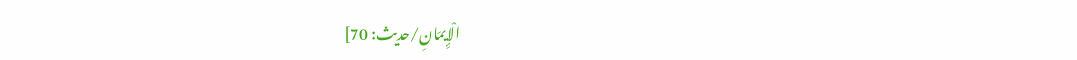الْإِيمَانِ/حدیث: 70]